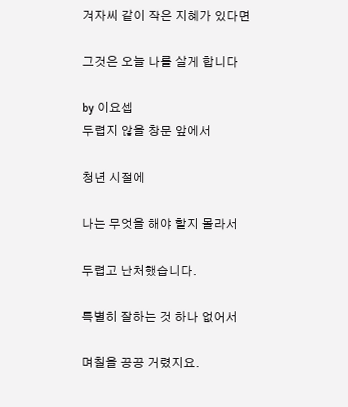겨자씨 같이 작은 지혜가 있다면

그것은 오늘 나를 살게 합니다

by 이요셉
두렵지 않을 창문 앞에서

청년 시절에

나는 무엇을 해야 할지 몰라서

두렵고 난처했습니다.

특별히 잘하는 것 하나 없어서

며칠을 끙끙 거렸지요.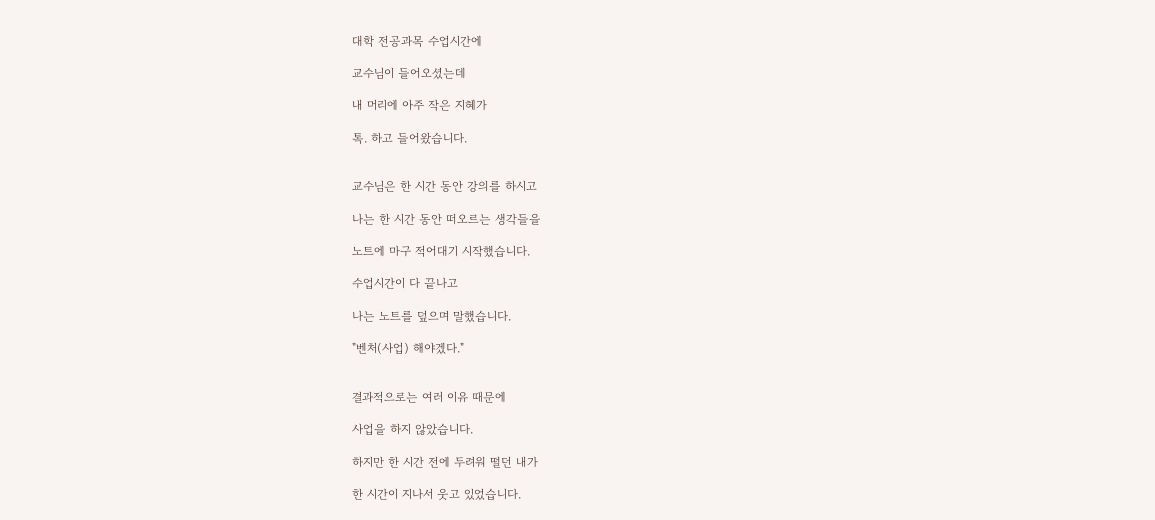대학 전공과목 수업시간에

교수님이 들어오셨는데

내 머리에 아주 작은 지혜가

톡. 하고 들어왔습니다.


교수님은 한 시간 동안 강의를 하시고

나는 한 시간 동안 떠오르는 생각들을

노트에 마구 적어대기 시작했습니다.

수업시간이 다 끝나고

나는 노트를 덮으며 말했습니다.

"벤처(사업) 해야겠다."


결과적으로는 여러 이유 때문에

사업을 하지 않았습니다.

하지만 한 시간 전에 두려워 떨던 내가

한 시간이 지나서 웃고 있었습니다.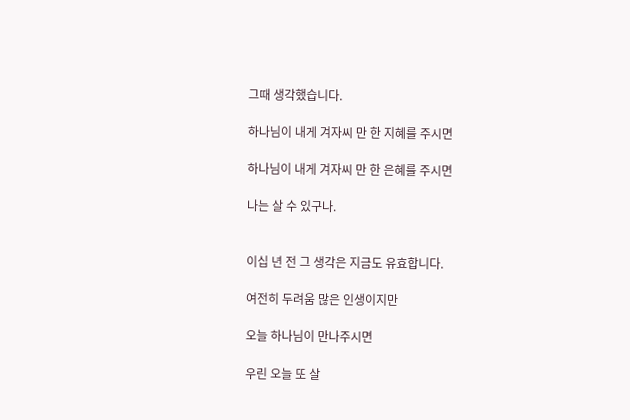그때 생각했습니다.

하나님이 내게 겨자씨 만 한 지혜를 주시면

하나님이 내게 겨자씨 만 한 은혜를 주시면

나는 살 수 있구나.


이십 년 전 그 생각은 지금도 유효합니다.

여전히 두려움 많은 인생이지만

오늘 하나님이 만나주시면

우린 오늘 또 살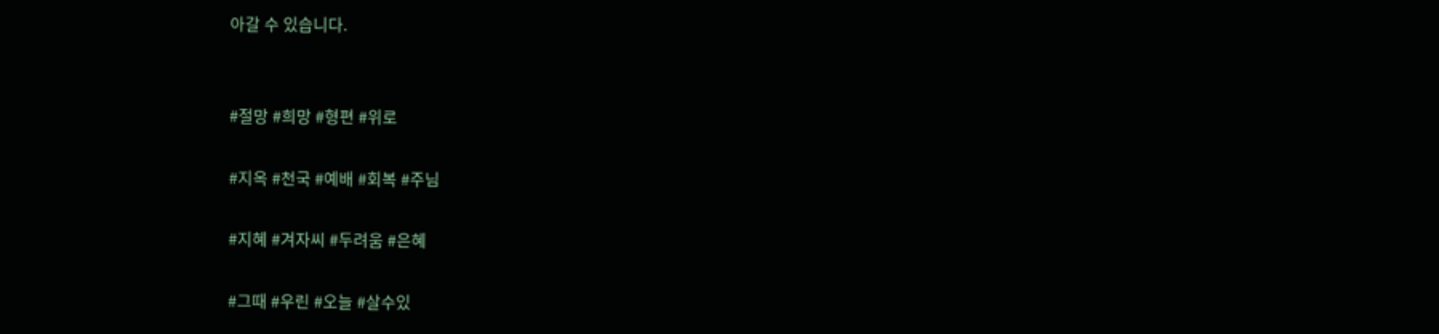아갈 수 있습니다.


#절망 #희망 #형편 #위로

#지옥 #천국 #예배 #회복 #주님

#지혜 #겨자씨 #두려움 #은혜

#그때 #우린 #오늘 #살수있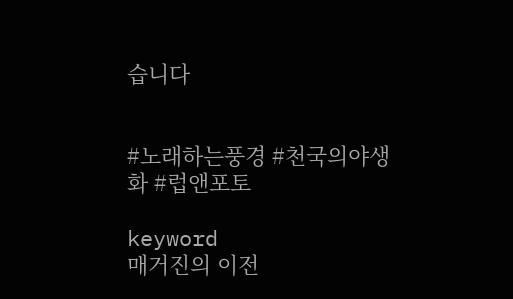습니다


#노래하는풍경 #천국의야생화 #럽앤포토

keyword
매거진의 이전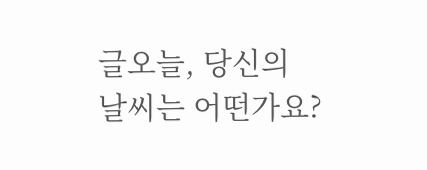글오늘, 당신의 날씨는 어떤가요?